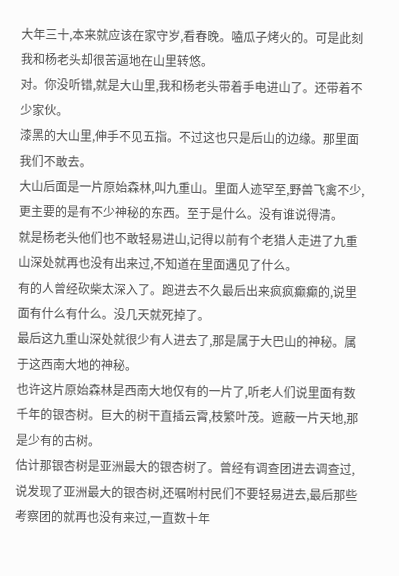大年三十,本来就应该在家守岁,看春晚。嗑瓜子烤火的。可是此刻我和杨老头却很苦逼地在山里转悠。
对。你没听错,就是大山里,我和杨老头带着手电进山了。还带着不少家伙。
漆黑的大山里,伸手不见五指。不过这也只是后山的边缘。那里面我们不敢去。
大山后面是一片原始森林,叫九重山。里面人迹罕至,野兽飞禽不少,更主要的是有不少神秘的东西。至于是什么。没有谁说得清。
就是杨老头他们也不敢轻易进山,记得以前有个老猎人走进了九重山深处就再也没有出来过,不知道在里面遇见了什么。
有的人曾经砍柴太深入了。跑进去不久最后出来疯疯癫癫的,说里面有什么有什么。没几天就死掉了。
最后这九重山深处就很少有人进去了,那是属于大巴山的神秘。属于这西南大地的神秘。
也许这片原始森林是西南大地仅有的一片了,听老人们说里面有数千年的银杏树。巨大的树干直插云霄,枝繁叶茂。遮蔽一片天地,那是少有的古树。
估计那银杏树是亚洲最大的银杏树了。曾经有调查团进去调查过,说发现了亚洲最大的银杏树,还嘱咐村民们不要轻易进去,最后那些考察团的就再也没有来过,一直数十年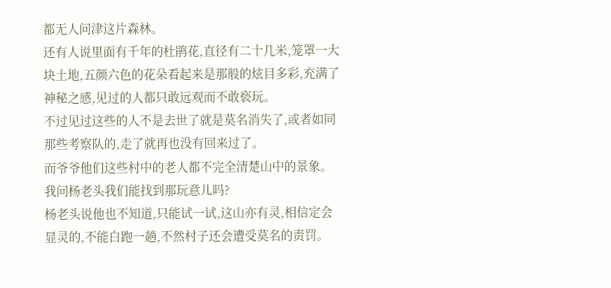都无人问津这片森林。
还有人说里面有千年的杜鹃花,直径有二十几米,笼罩一大块土地,五颜六色的花朵看起来是那般的炫目多彩,充满了神秘之感,见过的人都只敢远观而不敢亵玩。
不过见过这些的人不是去世了就是莫名消失了,或者如同那些考察队的,走了就再也没有回来过了。
而爷爷他们这些村中的老人都不完全清楚山中的景象。
我问杨老头我们能找到那玩意儿吗?
杨老头说他也不知道,只能试一试,这山亦有灵,相信定会显灵的,不能白跑一趟,不然村子还会遭受莫名的责罚。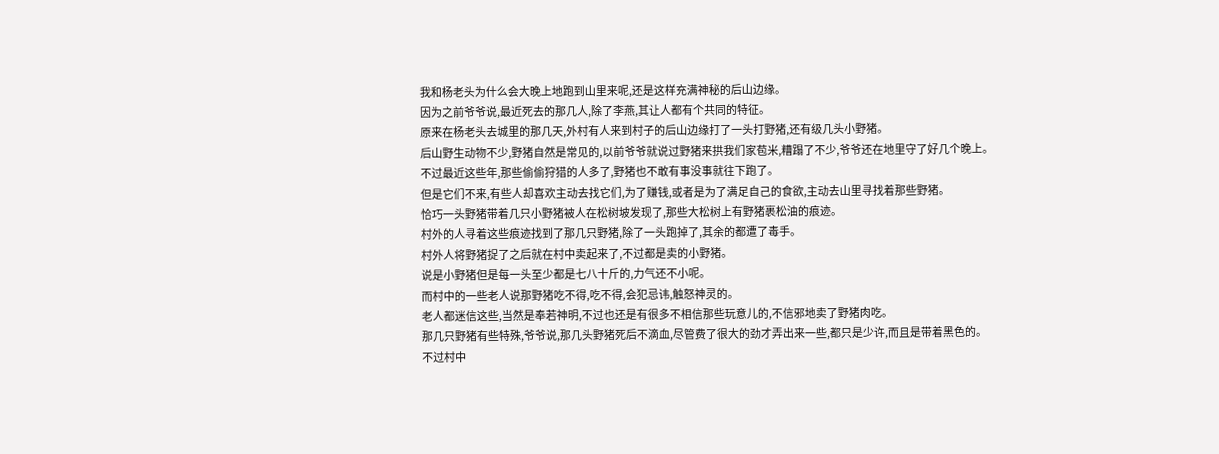我和杨老头为什么会大晚上地跑到山里来呢,还是这样充满神秘的后山边缘。
因为之前爷爷说,最近死去的那几人,除了李燕,其让人都有个共同的特征。
原来在杨老头去城里的那几天,外村有人来到村子的后山边缘打了一头打野猪,还有级几头小野猪。
后山野生动物不少,野猪自然是常见的,以前爷爷就说过野猪来拱我们家苞米,糟蹋了不少,爷爷还在地里守了好几个晚上。
不过最近这些年,那些偷偷狩猎的人多了,野猪也不敢有事没事就往下跑了。
但是它们不来,有些人却喜欢主动去找它们,为了赚钱,或者是为了满足自己的食欲,主动去山里寻找着那些野猪。
恰巧一头野猪带着几只小野猪被人在松树坡发现了,那些大松树上有野猪裹松油的痕迹。
村外的人寻着这些痕迹找到了那几只野猪,除了一头跑掉了,其余的都遭了毒手。
村外人将野猪捉了之后就在村中卖起来了,不过都是卖的小野猪。
说是小野猪但是每一头至少都是七八十斤的,力气还不小呢。
而村中的一些老人说那野猪吃不得,吃不得,会犯忌讳,触怒神灵的。
老人都迷信这些,当然是奉若神明,不过也还是有很多不相信那些玩意儿的,不信邪地卖了野猪肉吃。
那几只野猪有些特殊,爷爷说,那几头野猪死后不滴血,尽管费了很大的劲才弄出来一些,都只是少许,而且是带着黑色的。
不过村中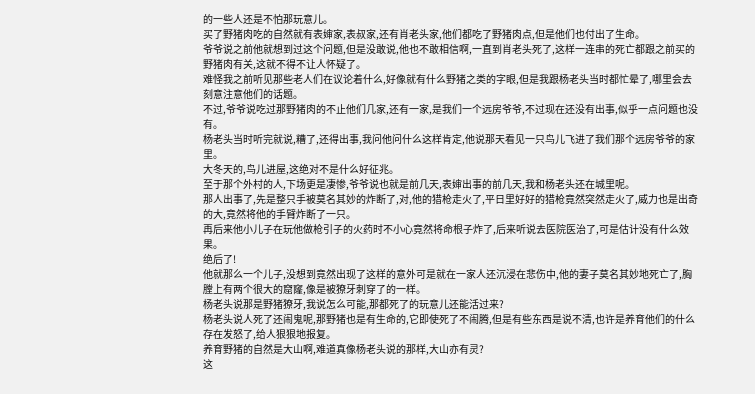的一些人还是不怕那玩意儿。
买了野猪肉吃的自然就有表婶家,表叔家,还有肖老头家,他们都吃了野猪肉点,但是他们也付出了生命。
爷爷说之前他就想到过这个问题,但是没敢说,他也不敢相信啊,一直到肖老头死了,这样一连串的死亡都跟之前买的野猪肉有关,这就不得不让人怀疑了。
难怪我之前听见那些老人们在议论着什么,好像就有什么野猪之类的字眼,但是我跟杨老头当时都忙晕了,哪里会去刻意注意他们的话题。
不过,爷爷说吃过那野猪肉的不止他们几家,还有一家,是我们一个远房爷爷,不过现在还没有出事,似乎一点问题也没有。
杨老头当时听完就说,糟了,还得出事,我问他问什么这样肯定,他说那天看见一只鸟儿飞进了我们那个远房爷爷的家里。
大冬天的,鸟儿进屋,这绝对不是什么好征兆。
至于那个外村的人,下场更是凄惨,爷爷说也就是前几天,表婶出事的前几天,我和杨老头还在城里呢。
那人出事了,先是整只手被莫名其妙的炸断了,对,他的猎枪走火了,平日里好好的猎枪竟然突然走火了,威力也是出奇的大,竟然将他的手臂炸断了一只。
再后来他小儿子在玩他做枪引子的火药时不小心竟然将命根子炸了,后来听说去医院医治了,可是估计没有什么效果。
绝后了!
他就那么一个儿子,没想到竟然出现了这样的意外可是就在一家人还沉浸在悲伤中,他的妻子莫名其妙地死亡了,胸膛上有两个很大的窟窿,像是被獠牙刺穿了的一样。
杨老头说那是野猪獠牙,我说怎么可能,那都死了的玩意儿还能活过来?
杨老头说人死了还闹鬼呢,那野猪也是有生命的,它即使死了不闹腾,但是有些东西是说不清,也许是养育他们的什么存在发怒了,给人狠狠地报复。
养育野猪的自然是大山啊,难道真像杨老头说的那样,大山亦有灵?
这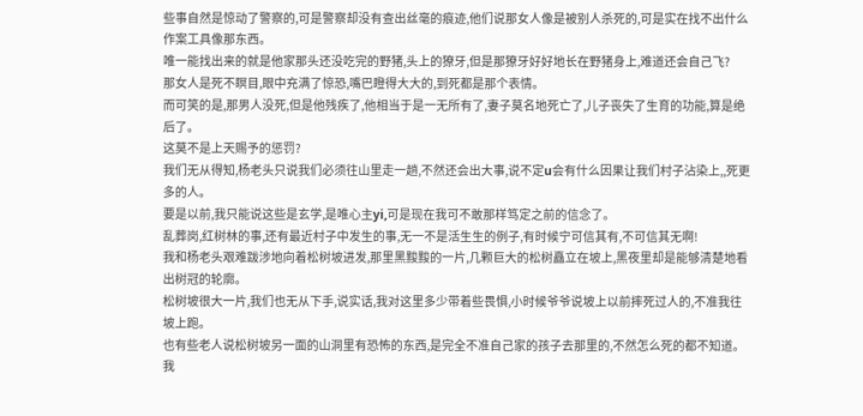些事自然是惊动了警察的,可是警察却没有查出丝毫的痕迹,他们说那女人像是被别人杀死的,可是实在找不出什么作案工具像那东西。
唯一能找出来的就是他家那头还没吃完的野猪,头上的獠牙,但是那獠牙好好地长在野猪身上,难道还会自己飞?
那女人是死不瞑目,眼中充满了惊恐,嘴巴瞪得大大的,到死都是那个表情。
而可笑的是,那男人没死,但是他残疾了,他相当于是一无所有了,妻子莫名地死亡了,儿子丧失了生育的功能,算是绝后了。
这莫不是上天赐予的惩罚?
我们无从得知,杨老头只说我们必须往山里走一趟,不然还会出大事,说不定u会有什么因果让我们村子沾染上,,死更多的人。
要是以前,我只能说这些是玄学,是唯心主yi,可是现在我可不敢那样笃定之前的信念了。
乱葬岗,红树林的事,还有最近村子中发生的事,无一不是活生生的例子,有时候宁可信其有,不可信其无啊!
我和杨老头艰难跋涉地向着松树坡进发,那里黑黢黢的一片,几颗巨大的松树矗立在坡上,黑夜里却是能够清楚地看出树冠的轮廓。
松树坡很大一片,我们也无从下手,说实话,我对这里多少带着些畏惧,小时候爷爷说坡上以前摔死过人的,不准我往坡上跑。
也有些老人说松树坡另一面的山洞里有恐怖的东西,是完全不准自己家的孩子去那里的,不然怎么死的都不知道。
我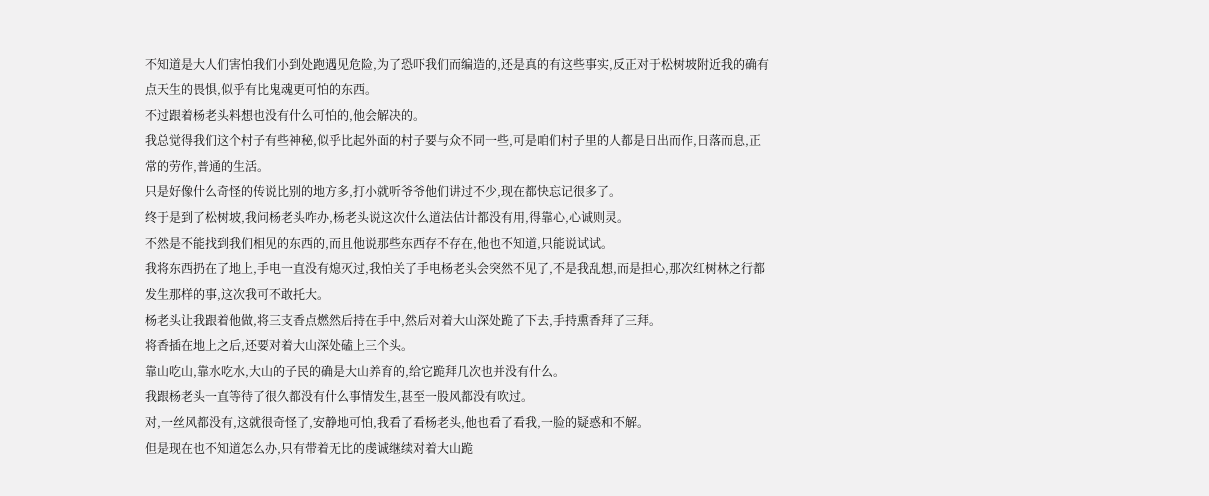不知道是大人们害怕我们小到处跑遇见危险,为了恐吓我们而编造的,还是真的有这些事实,反正对于松树坡附近我的确有点天生的畏惧,似乎有比鬼魂更可怕的东西。
不过跟着杨老头料想也没有什么可怕的,他会解决的。
我总觉得我们这个村子有些神秘,似乎比起外面的村子要与众不同一些,可是咱们村子里的人都是日出而作,日落而息,正常的劳作,普通的生活。
只是好像什么奇怪的传说比别的地方多,打小就听爷爷他们讲过不少,现在都快忘记很多了。
终于是到了松树坡,我问杨老头咋办,杨老头说这次什么道法估计都没有用,得靠心,心诚则灵。
不然是不能找到我们相见的东西的,而且他说那些东西存不存在,他也不知道,只能说试试。
我将东西扔在了地上,手电一直没有熄灭过,我怕关了手电杨老头会突然不见了,不是我乱想,而是担心,那次红树林之行都发生那样的事,这次我可不敢托大。
杨老头让我跟着他做,将三支香点燃然后持在手中,然后对着大山深处跪了下去,手持熏香拜了三拜。
将香插在地上之后,还要对着大山深处磕上三个头。
靠山吃山,靠水吃水,大山的子民的确是大山养育的,给它跪拜几次也并没有什么。
我跟杨老头一直等待了很久都没有什么事情发生,甚至一股风都没有吹过。
对,一丝风都没有,这就很奇怪了,安静地可怕,我看了看杨老头,他也看了看我,一脸的疑惑和不解。
但是现在也不知道怎么办,只有带着无比的虔诚继续对着大山跪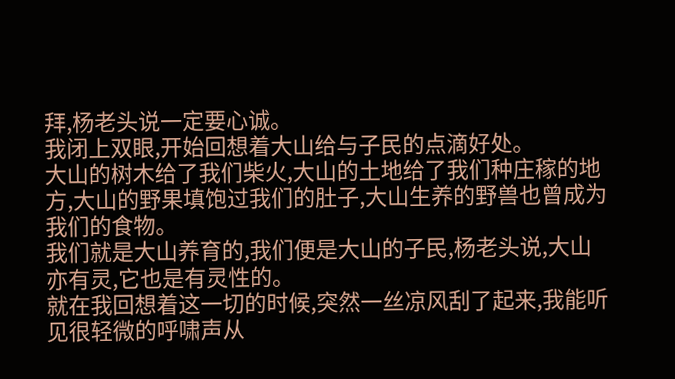拜,杨老头说一定要心诚。
我闭上双眼,开始回想着大山给与子民的点滴好处。
大山的树木给了我们柴火,大山的土地给了我们种庄稼的地方,大山的野果填饱过我们的肚子,大山生养的野兽也曾成为我们的食物。
我们就是大山养育的,我们便是大山的子民,杨老头说,大山亦有灵,它也是有灵性的。
就在我回想着这一切的时候,突然一丝凉风刮了起来,我能听见很轻微的呼啸声从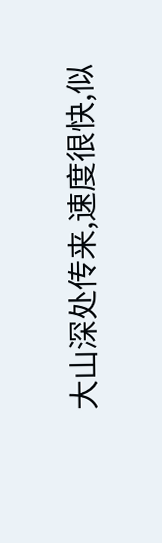大山深处传来,速度很快,似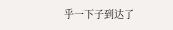乎一下子到达了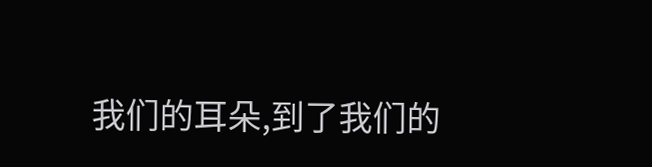我们的耳朵,到了我们的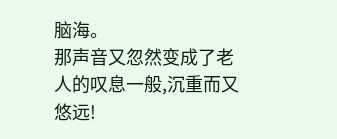脑海。
那声音又忽然变成了老人的叹息一般,沉重而又悠远!